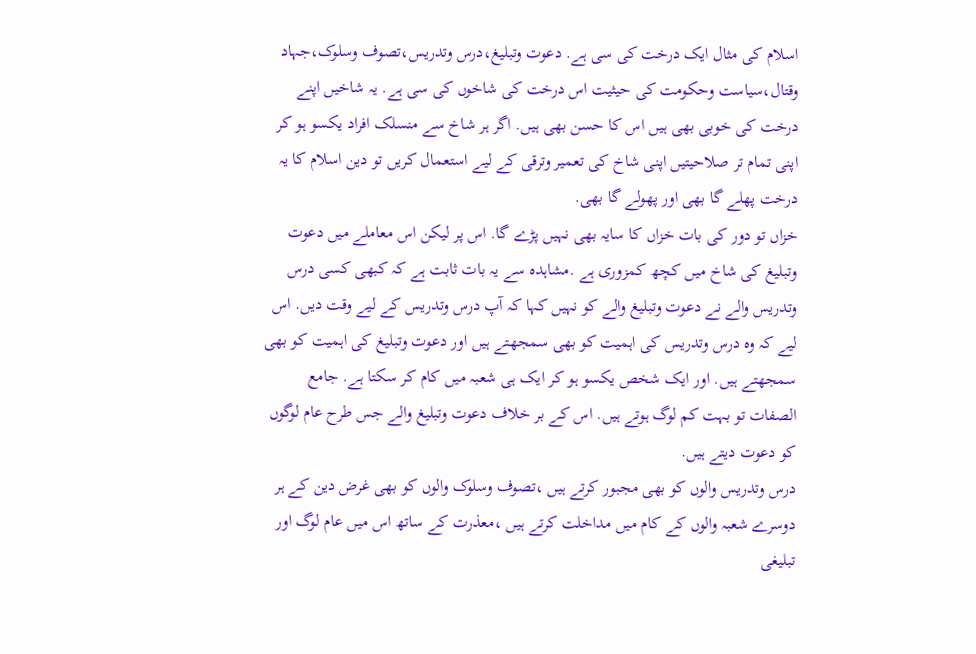اسلام کی مثال ایک درخت کی سی ہے. دعوت وتبلیغ،درس وتدریس،تصوف وسلوک،جہاد وقتال،سیاست وحکومت کی حیثیت اس درخت کی شاخوں کی سی ہے. یہ شاخیں اپنے درخت کی خوبی بھی ہیں اس کا حسن بھی ہیں. اگر ہر شاخ سے منسلک افراد یکسو ہو کر اپنی تمام تر صلاحیتیں اپنی شاخ کی تعمیر وترقی کے لیے استعمال کریں تو دین اسلام کا یہ درخت پھلے گا بھی اور پھولے گا بھی.
خزاں تو دور کی بات خزاں کا سایہ بھی نہیں پڑے گا. اس پر لیکن اس معاملے میں دعوت وتبلیغ کی شاخ میں کچھ کمزوری ہے .مشاہدہ سے یہ بات ثابت ہے کہ کبھی کسی درس وتدریس والے نے دعوت وتبلیغ والے کو نہیں کہا کہ آپ درس وتدریس کے لیے وقت دیں. اس لیے کہ وہ درس وتدریس کی اہمیت کو بھی سمجھتے ہیں اور دعوت وتبلیغ کی اہمیت کو بھی سمجھتے ہیں. اور ایک شخص یکسو ہو کر ایک ہی شعبہ میں کام کر سکتا ہے. جامع الصفات تو بہت کم لوگ ہوتے ہیں. اس کے بر خلاف دعوت وتبلیغ والے جس طرح عام لوگوں کو دعوت دیتے ہیں.
درس وتدریس والوں کو بھی مجبور کرتے ہیں ،تصوف وسلوک والوں کو بھی غرض دین کے ہر دوسرے شعبہ والوں کے کام میں مداخلت کرتے ہیں ،معذرت کے ساتھ اس میں عام لوگ اور تبلیغی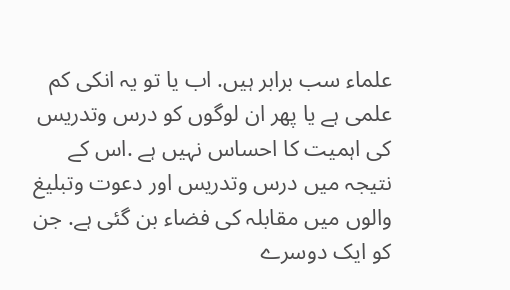علماء سب برابر ہیں. اب یا تو یہ انکی کم علمی ہے یا پھر ان لوگوں کو درس وتدریس کی اہمیت کا احساس نہیں ہے .اس کے نتیجہ میں درس وتدریس اور دعوت وتبلیغ والوں میں مقابلہ کی فضاء بن گئی ہے. جن کو ایک دوسرے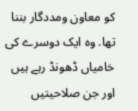کو معاون ومددگار بننا تھا. وہ ایک دوسرے کی خامیاں ڈھونڈ رہے ہیں اور جن صلاحیتیں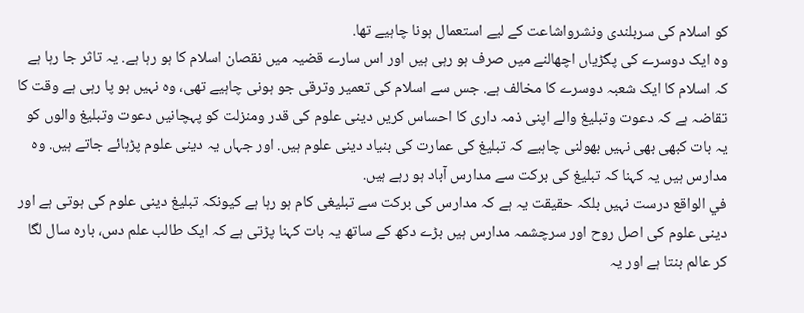کو اسلام کی سربلندی ونشرواشاعت کے لیے استعمال ہونا چاہیے تھا.
وہ ایک دوسرے کی پگڑیاں اچھالنے میں صرف ہو رہی ہیں اور اس سارے قضیہ میں نقصان اسلام کا ہو رہا ہے. یہ تاثر جا رہا ہے کہ اسلام کا ایک شعبہ دوسرے کا مخالف ہے. جس سے اسلام کی تعمیر وترقی جو ہونی چاہیے تھی، وہ نہیں ہو پا رہی ہے وقت کا تقاضہ ہے کہ دعوت وتبلیغ والے اپنی ذمہ داری کا احساس کریں دینی علوم کی قدر ومنزلت کو پہچانیں دعوت وتبلیغ والوں کو یہ بات کبھی بھی نہیں بھولنی چاہیے کہ تبلیغ کی عمارت کی بنیاد دینی علوم ہیں. اور جہاں یہ دینی علوم پڑہائے جاتے ہیں. وہ مدارس ہیں یہ کہنا کہ تبلیغ کی برکت سے مدارس آباد ہو رہے ہیں.
في الواقع درست نہیں بلکہ حقیقت یہ ہے کہ مدارس کی برکت سے تبلیغی کام ہو رہا ہے کیونکہ تبلیغ دینی علوم کی ہوتی ہے اور دینی علوم کی اصل روح اور سرچشمہ مدارس ہیں بڑے دکھ کے ساتھ یہ بات کہنا پڑتی ہے کہ ایک طالب علم دس، بارہ سال لگا کر عالم بنتا ہے اور یہ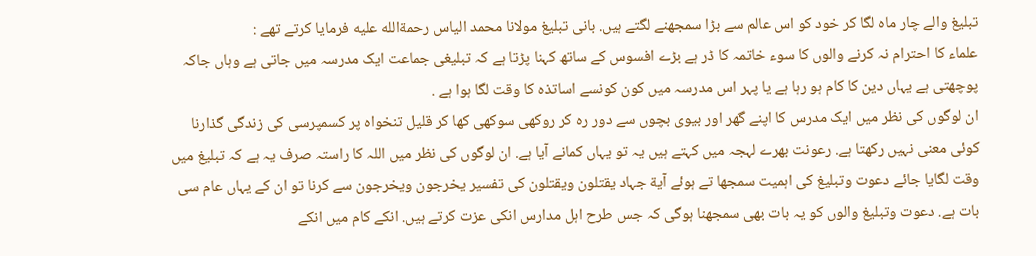تبلیغ والے چار ماہ لگا کر خود کو اس عالم سے بڑا سمجھنے لگتے ہیں. بانی تبلیغ مولانا محمد الیاس رحمةالله عليه فرمایا کرتے تھے :
علماء کا احترام نہ کرنے والوں کا سوء خاتمہ کا ڈر ہے بڑے افسوس کے ساتھ کہنا پڑتا ہے کہ تبلیغی جماعت ایک مدرسہ میں جاتی ہے وہاں جاکہ پوچھتی ہے یہاں دین کا کام ہو رہا ہے یا پہر اس مدرسہ میں کون کونسے اساتذہ کا وقت لگا ہوا ہے .
ان لوگوں کی نظر میں ایک مدرس کا اپنے گھر اور بیوی بچوں سے دور رہ کر روکھی سوکھی کھا کر قلیل تنخواہ پر کسمپرسی کی زندگی گذارنا کوئی معنی نہیں رکھتا ہے. رعونت بھرے لہجہ میں کہتے ہیں یہ تو یہاں کمانے آیا ہے. ان لوگوں کی نظر میں اللہ کا راستہ صرف یہ ہے کہ تبلیغ میں وقت لگایا جائے دعوت وتبلیغ کی اہمیت سمجھا تے ہوئے آیة جہاد يقتلون ويقتلون کی تفسیر يخرجون ويخرجون سے کرنا تو ان کے یہاں عام سی بات ہے. دعوت وتبلیغ والوں کو یہ بات بھی سمجھنا ہوگی کہ جس طرح اہل مدارس انکی عزت کرتے ہیں. انکے کام میں انکے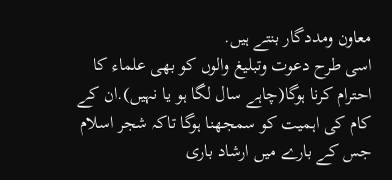معاون ومددگار بنتے ہیں.
اسی طرح دعوت وتبلیغ والوں کو بھی علماء کا احترام کرنا ہوگا(چاہے سال لگا ہو یا نہیں).ان کے کام کی اہمیت کو سمجھنا ہوگا تاکہ شجر اسلام جس کے بارے میں ارشاد باری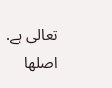تعالی ہے.
اصلها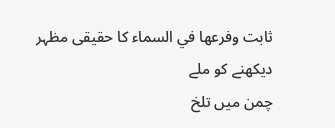ثابت وفرعها في السماء کا حقیقی مظہر دیکھنے کو ملے
چمن میں تلخ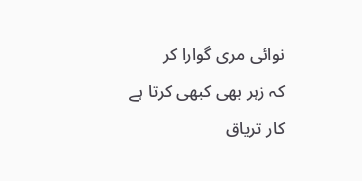نوائی مری گوارا کر
کہ زہر بھی کبھی کرتا ہے کار تریاق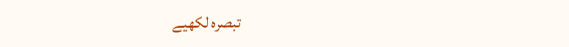تبصرہ لکھیے